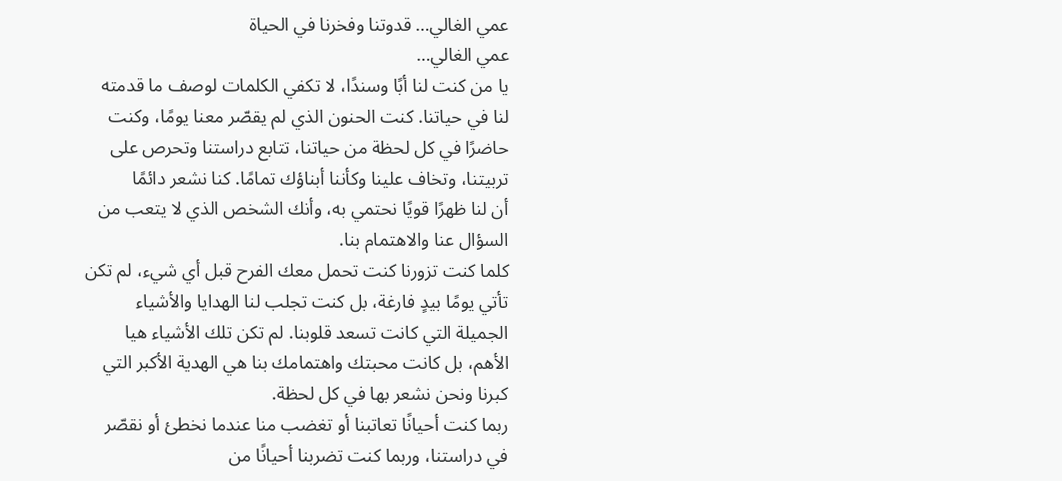عمي الغالي… قدوتنا وفخرنا في الحياة
عمي الغالي…
يا من كنت لنا أبًا وسندًا، لا تكفي الكلمات لوصف ما قدمته
لنا في حياتنا. كنت الحنون الذي لم يقصّر معنا يومًا، وكنت
حاضرًا في كل لحظة من حياتنا، تتابع دراستنا وتحرص على
تربيتنا، وتخاف علينا وكأننا أبناؤك تمامًا. كنا نشعر دائمًا
أن لنا ظهرًا قويًا نحتمي به، وأنك الشخص الذي لا يتعب من
السؤال عنا والاهتمام بنا.
كلما كنت تزورنا كنت تحمل معك الفرح قبل أي شيء، لم تكن
تأتي يومًا بيدٍ فارغة، بل كنت تجلب لنا الهدايا والأشياء
الجميلة التي كانت تسعد قلوبنا. لم تكن تلك الأشياء هيا
الأهم، بل كانت محبتك واهتمامك بنا هي الهدية الأكبر التي
كبرنا ونحن نشعر بها في كل لحظة.
ربما كنت أحيانًا تعاتبنا أو تغضب منا عندما نخطئ أو نقصّر
في دراستنا، وربما كنت تضربنا أحيانًا من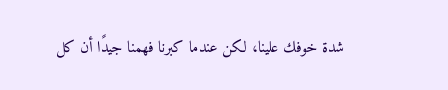شدة خوفك علينا، لكن عندما كبرنا فهمنا جيدًا أن كل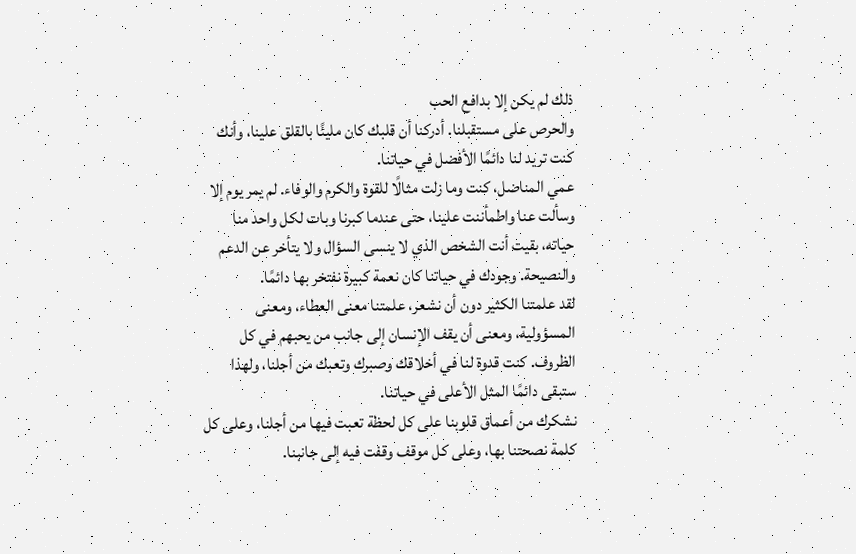ذلك لم يكن إلا بدافع الحب
والحرص على مستقبلنا. أدركنا أن قلبك كان مليئًا بالقلق علينا، وأنك كنت تريد لنا دائمًا الأفضل في حياتنا.
عمي المناضل، كنت وما زلت مثالًا للقوة والكرم والوفاء. لم يمر يوم إلا وسألت عنا واطمأننت علينا، حتى عندما كبرنا وبات لكل واحد منا حياته، بقيت أنت الشخص الذي لا ينسى السؤال ولا يتأخر عن الدعم والنصيحة. وجودك في حياتنا كان نعمة كبيرة نفتخر بها دائمًا.
لقد علمتنا الكثير دون أن نشعر، علمتنا معنى العطاء، ومعنى المسؤولية، ومعنى أن يقف الإنسان إلى جانب من يحبهم في كل الظروف. كنت قدوة لنا في أخلاقك وصبرك وتعبك من أجلنا، ولهذا ستبقى دائمًا المثل الأعلى في حياتنا.
نشكرك من أعماق قلوبنا على كل لحظة تعبت فيها من أجلنا، وعلى كل كلمة نصحتنا بها، وعلى كل موقف وقفت فيه إلى جانبنا.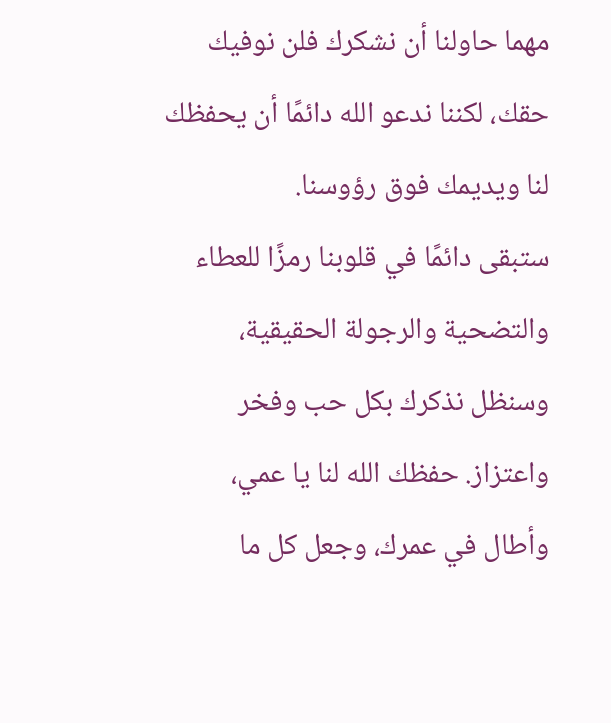مهما حاولنا أن نشكرك فلن نوفيك حقك، لكننا ندعو الله دائمًا أن يحفظك لنا ويديمك فوق رؤوسنا.
ستبقى دائمًا في قلوبنا رمزًا للعطاء والتضحية والرجولة الحقيقية، وسنظل نذكرك بكل حب وفخر واعتزاز. حفظك الله لنا يا عمي، وأطال في عمرك، وجعل كل ما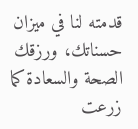قدمته لنا في ميزان حسناتك، ورزقك الصحة والسعادة كما زرعت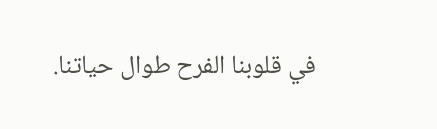في قلوبنا الفرح طوال حياتنا.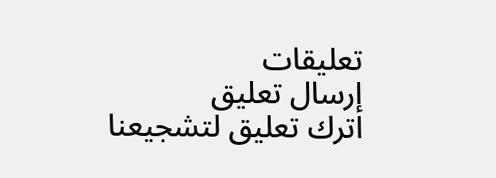تعليقات
إرسال تعليق
اترك تعليق لتشجيعنا